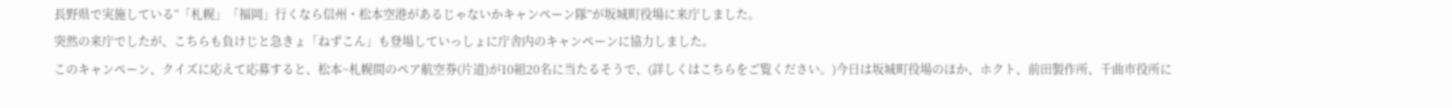長野県で実施している“「札幌」「福岡」行くなら信州・松本空港があるじゃないかキャンペーン隊”が坂城町役場に来庁しました。
突然の来庁でしたが、こちらも負けじと急きょ「ねずこん」も登場していっしょに庁舎内のキャンペーンに協力しました。
このキャンペーン、クイズに応えて応募すると、松本~札幌間のペア航空券(片道)が10組20名に当たるそうで、(詳しくはこちらをご覧ください。)今日は坂城町役場のほか、ホクト、前田製作所、千曲市役所に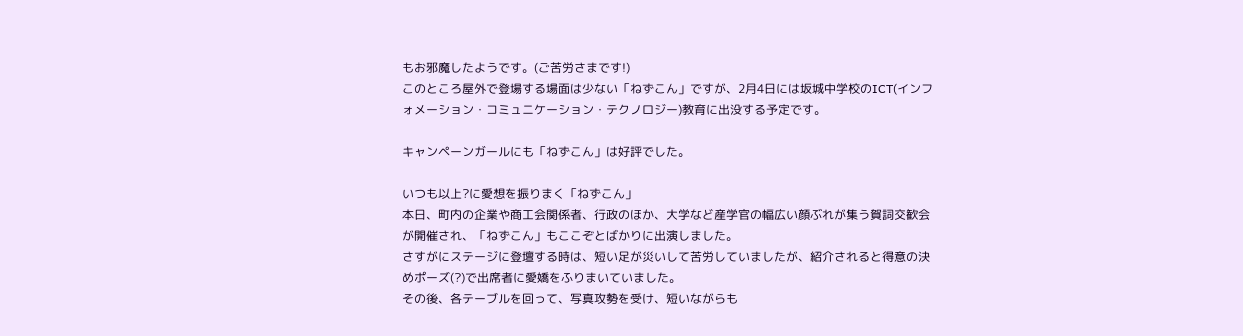もお邪魔したようです。(ご苦労さまです!)
このところ屋外で登場する場面は少ない「ねずこん」ですが、2月4日には坂城中学校のICT(インフォメーション・コミュニケーション・テクノロジー)教育に出没する予定です。

キャンペーンガールにも「ねずこん」は好評でした。

いつも以上?に愛想を振りまく「ねずこん」
本日、町内の企業や商工会関係者、行政のほか、大学など産学官の幅広い顔ぶれが集う賀詞交歓会が開催され、「ねずこん」もここぞとばかりに出演しました。
さすがにステージに登壇する時は、短い足が災いして苦労していましたが、紹介されると得意の決めポーズ(?)で出席者に愛嬌をふりまいていました。
その後、各テーブルを回って、写真攻勢を受け、短いながらも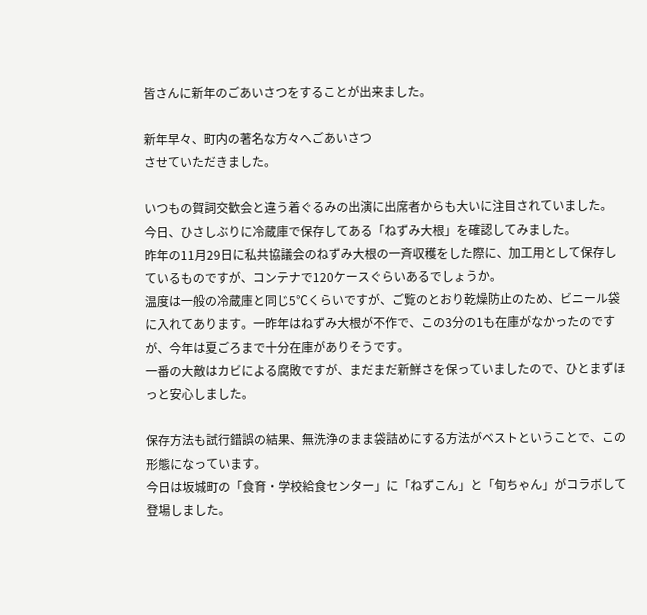皆さんに新年のごあいさつをすることが出来ました。

新年早々、町内の著名な方々へごあいさつ
させていただきました。

いつもの賀詞交歓会と違う着ぐるみの出演に出席者からも大いに注目されていました。
今日、ひさしぶりに冷蔵庫で保存してある「ねずみ大根」を確認してみました。
昨年の11月29日に私共協議会のねずみ大根の一斉収穫をした際に、加工用として保存しているものですが、コンテナで120ケースぐらいあるでしょうか。
温度は一般の冷蔵庫と同じ5℃くらいですが、ご覧のとおり乾燥防止のため、ビニール袋に入れてあります。一昨年はねずみ大根が不作で、この3分の1も在庫がなかったのですが、今年は夏ごろまで十分在庫がありそうです。
一番の大敵はカビによる腐敗ですが、まだまだ新鮮さを保っていましたので、ひとまずほっと安心しました。

保存方法も試行錯誤の結果、無洗浄のまま袋詰めにする方法がベストということで、この形態になっています。
今日は坂城町の「食育・学校給食センター」に「ねずこん」と「旬ちゃん」がコラボして登場しました。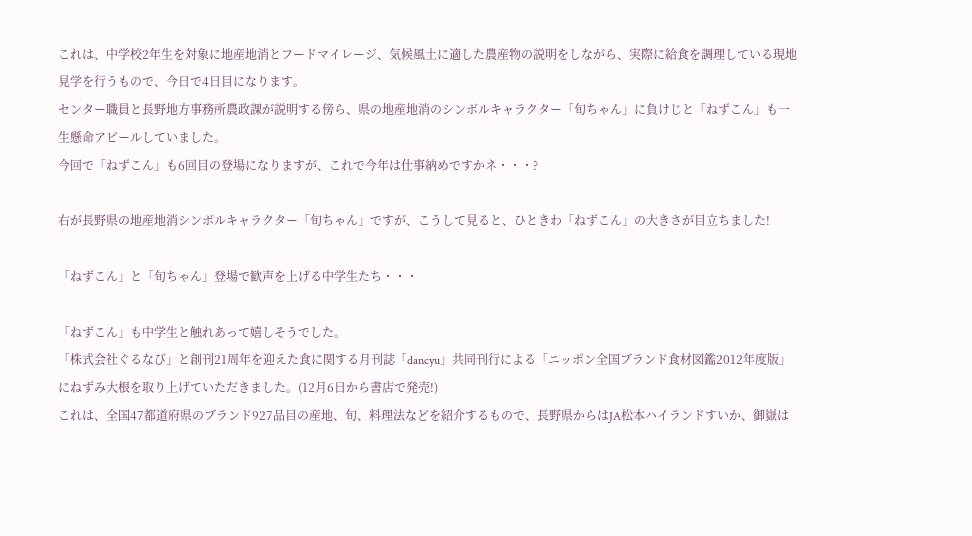これは、中学校2年生を対象に地産地消とフードマイレージ、気候風土に適した農産物の説明をしながら、実際に給食を調理している現地見学を行うもので、今日で4日目になります。
センター職員と長野地方事務所農政課が説明する傍ら、県の地産地消のシンボルキャラクター「旬ちゃん」に負けじと「ねずこん」も一生懸命アピールしていました。
今回で「ねずこん」も6回目の登場になりますが、これで今年は仕事納めですかネ・・・?

右が長野県の地産地消シンボルキャラクター「旬ちゃん」ですが、こうして見ると、ひときわ「ねずこん」の大きさが目立ちました!

「ねずこん」と「旬ちゃん」登場で歓声を上げる中学生たち・・・

「ねずこん」も中学生と触れあって嬉しそうでした。
「株式会社ぐるなび」と創刊21周年を迎えた食に関する月刊誌「dancyu」共同刊行による「ニッポン全国ブランド食材図鑑2012年度版」にねずみ大根を取り上げていただきました。(12月6日から書店で発売!)
これは、全国47都道府県のブランド927品目の産地、旬、料理法などを紹介するもので、長野県からはJA松本ハイランドすいか、御嶽は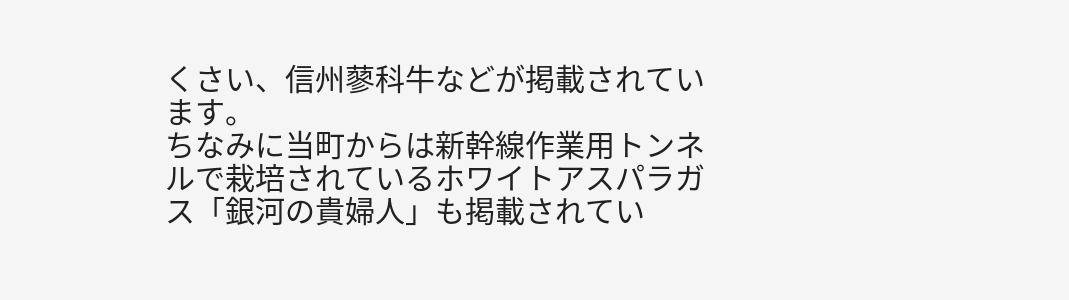くさい、信州蓼科牛などが掲載されています。
ちなみに当町からは新幹線作業用トンネルで栽培されているホワイトアスパラガス「銀河の貴婦人」も掲載されてい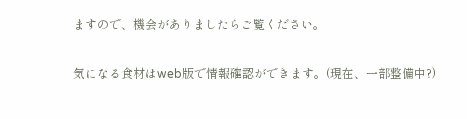ますので、機会がありましたらご覧ください。

気になる食材はweb版で情報確認ができます。(現在、一部整備中?)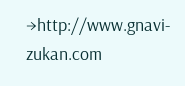→http://www.gnavi-zukan.com